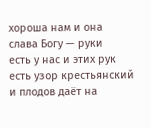хороша нам и она
слава Богу — руки
есть у нас и этих рук
есть узор крестьянский
и плодов даёт на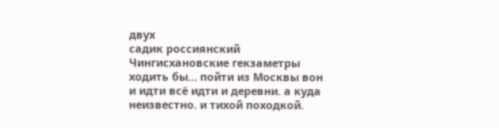двух
садик россиянский
Чингисхановские гекзаметры
ходить бы… пойти из Москвы вон
и идти всё идти и деревни. а куда
неизвестно. и тихой походкой.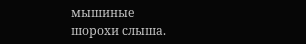мышиные
шорохи слыша.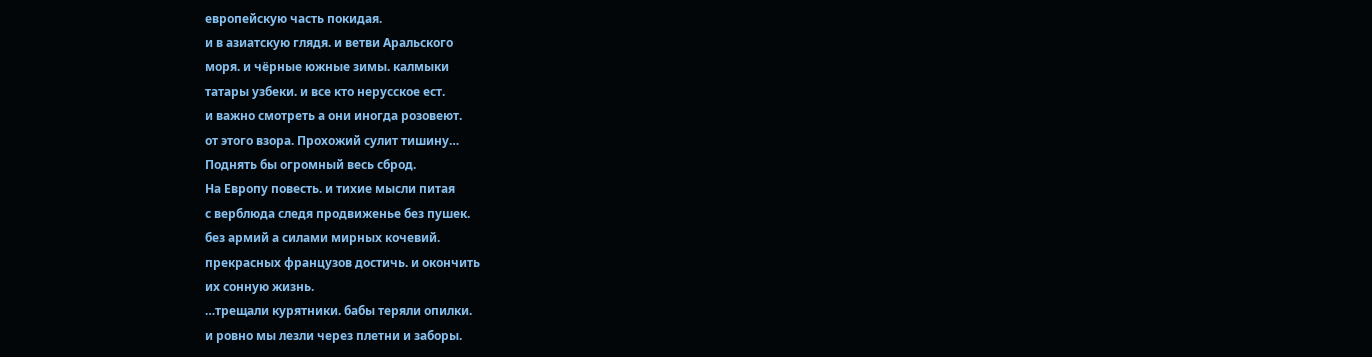европейскую часть покидая.
и в азиатскую глядя. и ветви Аральского
моря. и чёрные южные зимы. калмыки
татары узбеки. и все кто нерусское ест.
и важно смотреть а они иногда розовеют.
от этого взора. Прохожий сулит тишину…
Поднять бы огромный весь сброд.
На Европу повесть. и тихие мысли питая
с верблюда следя продвиженье без пушек.
без армий а силами мирных кочевий.
прекрасных французов достичь. и окончить
их сонную жизнь.
…трещали курятники. бабы теряли опилки.
и ровно мы лезли через плетни и заборы.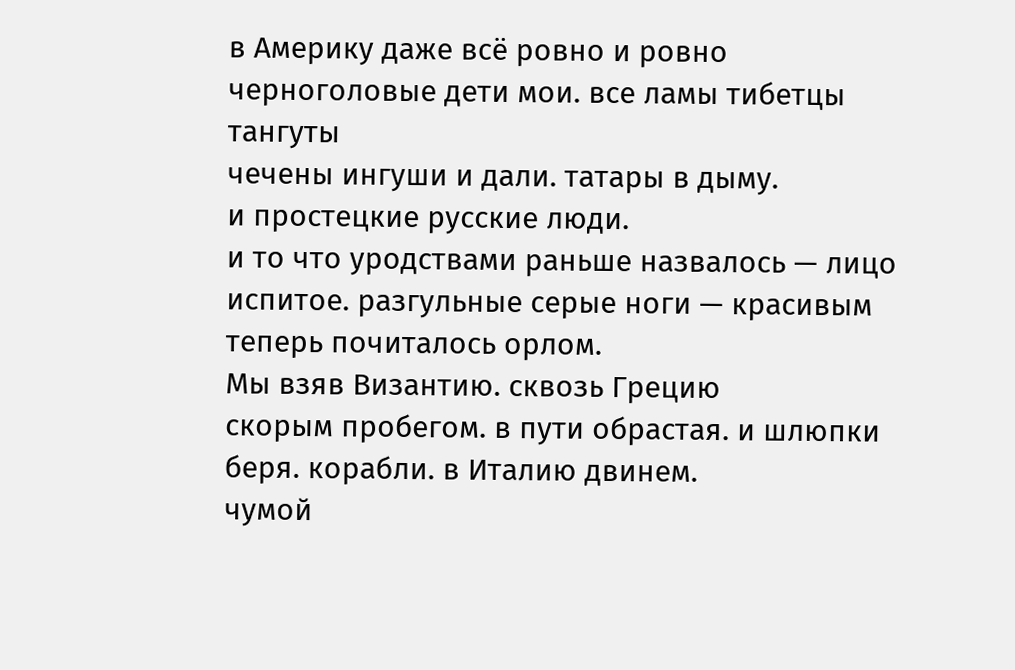в Америку даже всё ровно и ровно
черноголовые дети мои. все ламы тибетцы тангуты
чечены ингуши и дали. татары в дыму.
и простецкие русские люди.
и то что уродствами раньше назвалось — лицо
испитое. разгульные серые ноги — красивым
теперь почиталось орлом.
Мы взяв Византию. сквозь Грецию
скорым пробегом. в пути обрастая. и шлюпки
беря. корабли. в Италию двинем.
чумой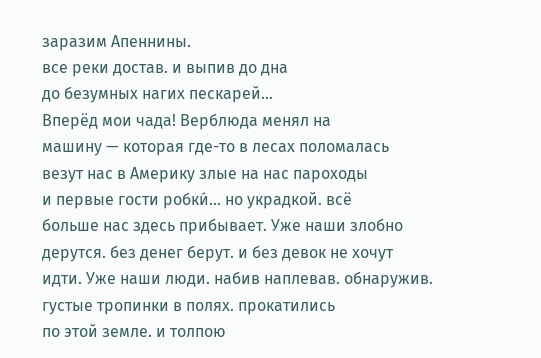заразим Апеннины.
все реки достав. и выпив до дна
до безумных нагих пескарей…
Вперёд мои чада! Верблюда менял на
машину — которая где-то в лесах поломалась
везут нас в Америку злые на нас пароходы
и первые гости робки́… но украдкой. всё
больше нас здесь прибывает. Уже наши злобно
дерутся. без денег берут. и без девок не хочут
идти. Уже наши люди. набив наплевав. обнаружив.
густые тропинки в полях. прокатились
по этой земле. и толпою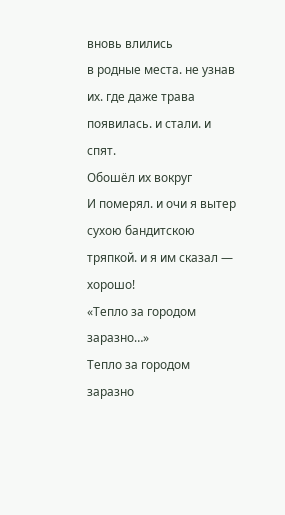вновь влились
в родные места. не узнав их. где даже трава
появилась. и стали. и спят.
Обошёл их вокруг
И померял. и очи я вытер сухою бандитскою
тряпкой. и я им сказал — хорошо!
«Тепло за городом заразно…»
Тепло за городом заразно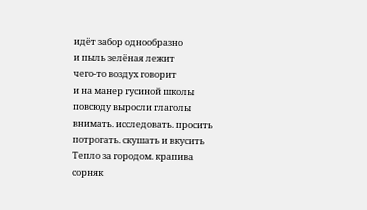идёт забор однообразно
и пыль зелёная лежит
чего-то воздух говорит
и на манер гусиной школы
повсюду выросли глаголы
внимать. исследовать. просить
потрогать. скушать и вкусить
Тепло за городом. крапива
сорняк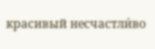красивый несчастли́во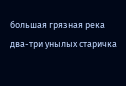большая грязная река
два-три унылых старичка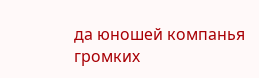да юношей компанья громких